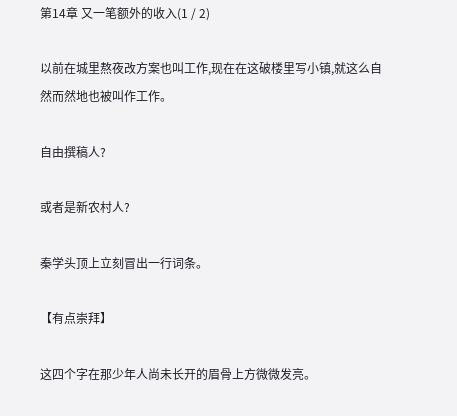第14章 又一笔额外的收入(1 / 2)

以前在城里熬夜改方案也叫工作,现在在这破楼里写小镇,就这么自然而然地也被叫作工作。

自由撰稿人?

或者是新农村人?

秦学头顶上立刻冒出一行词条。

【有点崇拜】

这四个字在那少年人尚未长开的眉骨上方微微发亮。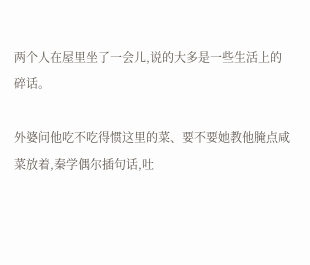两个人在屋里坐了一会儿,说的大多是一些生活上的碎话。

外婆问他吃不吃得惯这里的菜、要不要她教他腌点咸菜放着,秦学偶尔插句话,吐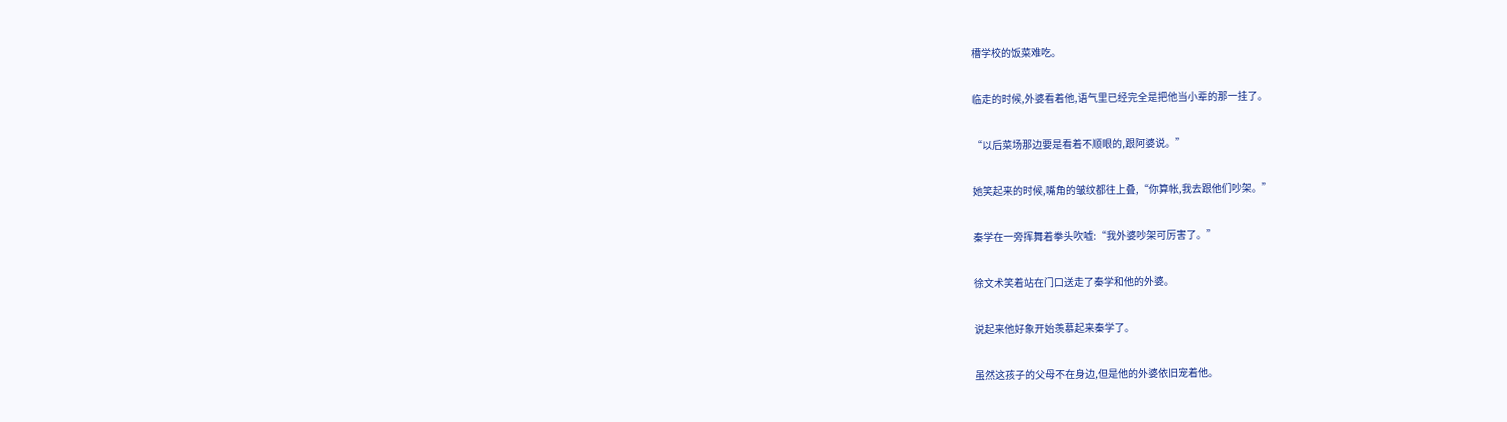槽学校的饭菜难吃。

临走的时候,外婆看着他,语气里已经完全是把他当小辈的那一挂了。

“以后菜场那边要是看着不顺眼的,跟阿婆说。”

她笑起来的时候,嘴角的皱纹都往上叠,“你算帐,我去跟他们吵架。”

秦学在一旁挥舞着拳头吹嘘:“我外婆吵架可厉害了。”

徐文术笑着站在门口送走了秦学和他的外婆。

说起来他好象开始羡慕起来秦学了。

虽然这孩子的父母不在身边,但是他的外婆依旧宠着他。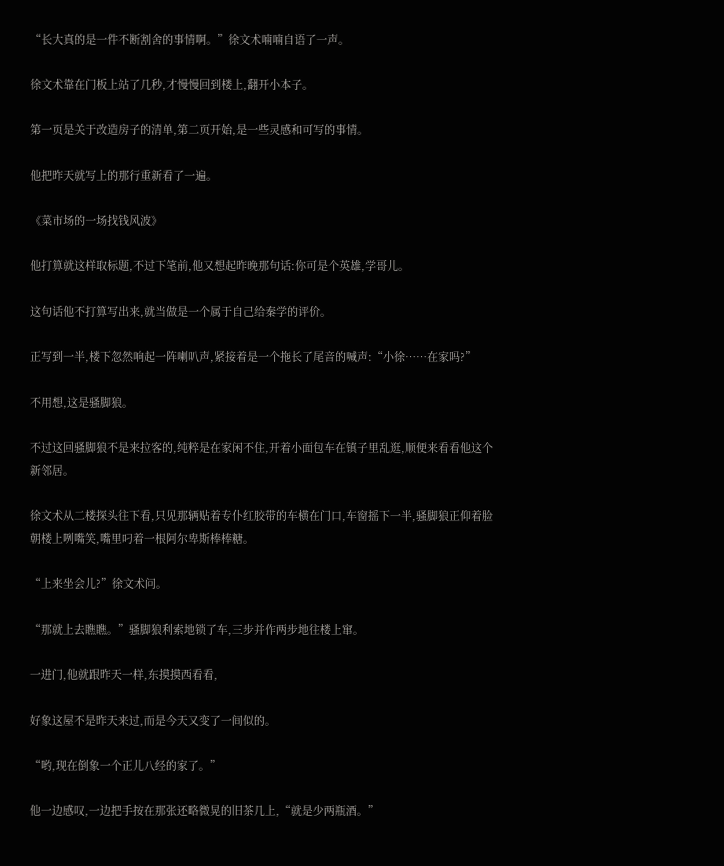“长大真的是一件不断割舍的事情啊。”徐文术喃喃自语了一声。

徐文术靠在门板上站了几秒,才慢慢回到楼上,翻开小本子。

第一页是关于改造房子的清单,第二页开始,是一些灵感和可写的事情。

他把昨天就写上的那行重新看了一遍。

《菜市场的一场找钱风波》

他打算就这样取标题,不过下笔前,他又想起昨晚那句话:你可是个英雄,学哥儿。

这句话他不打算写出来,就当做是一个属于自己给秦学的评价。

正写到一半,楼下忽然响起一阵喇叭声,紧接着是一个拖长了尾音的喊声:“小徐……在家吗?”

不用想,这是骚脚狼。

不过这回骚脚狼不是来拉客的,纯粹是在家闲不住,开着小面包车在镇子里乱逛,顺便来看看他这个新邻居。

徐文术从二楼探头往下看,只见那辆贴着专仆红胶带的车横在门口,车窗摇下一半,骚脚狼正仰着脸朝楼上咧嘴笑,嘴里叼着一根阿尔卑斯棒棒糖。

“上来坐会儿?”徐文术问。

“那就上去瞧瞧。”骚脚狼利索地锁了车,三步并作两步地往楼上窜。

一进门,他就跟昨天一样,东摸摸西看看,

好象这屋不是昨天来过,而是今天又变了一间似的。

“哟,现在倒象一个正儿八经的家了。”

他一边感叹,一边把手按在那张还略微晃的旧茶几上,“就是少两瓶酒。”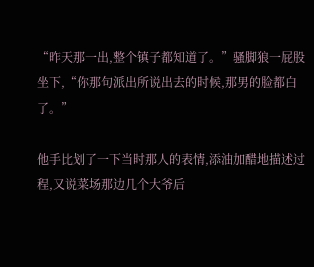“昨天那一出,整个镇子都知道了。”骚脚狼一屁股坐下,“你那句派出所说出去的时候,那男的脸都白了。”

他手比划了一下当时那人的表情,添油加醋地描述过程,又说菜场那边几个大爷后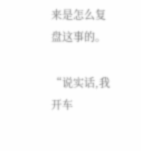来是怎么复盘这事的。

“说实话,我开车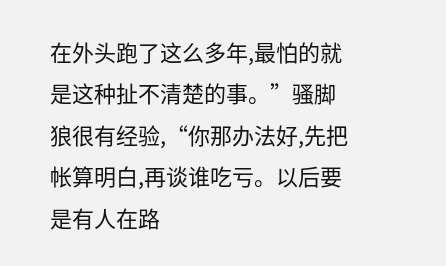在外头跑了这么多年,最怕的就是这种扯不清楚的事。”骚脚狼很有经验,“你那办法好,先把帐算明白,再谈谁吃亏。以后要是有人在路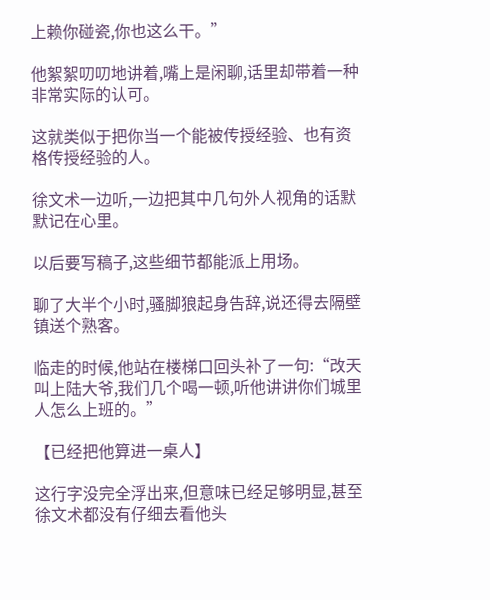上赖你碰瓷,你也这么干。”

他絮絮叨叨地讲着,嘴上是闲聊,话里却带着一种非常实际的认可。

这就类似于把你当一个能被传授经验、也有资格传授经验的人。

徐文术一边听,一边把其中几句外人视角的话默默记在心里。

以后要写稿子,这些细节都能派上用场。

聊了大半个小时,骚脚狼起身告辞,说还得去隔壁镇送个熟客。

临走的时候,他站在楼梯口回头补了一句:“改天叫上陆大爷,我们几个喝一顿,听他讲讲你们城里人怎么上班的。”

【已经把他算进一桌人】

这行字没完全浮出来,但意味已经足够明显,甚至徐文术都没有仔细去看他头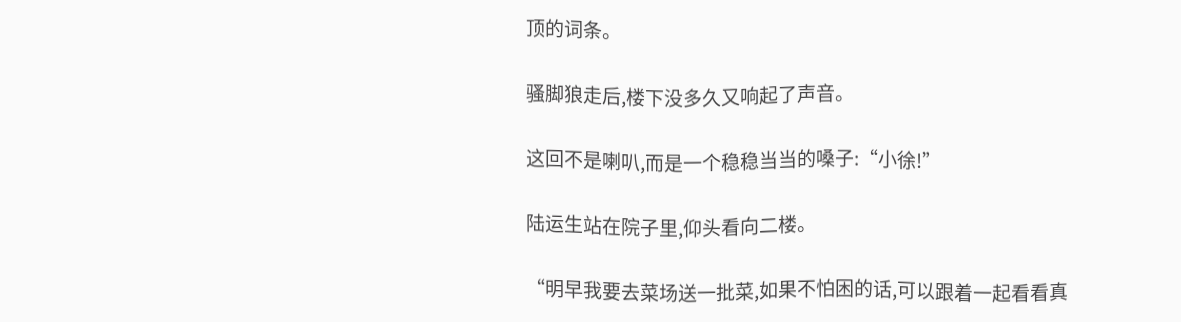顶的词条。

骚脚狼走后,楼下没多久又响起了声音。

这回不是喇叭,而是一个稳稳当当的嗓子:“小徐!”

陆运生站在院子里,仰头看向二楼。

“明早我要去菜场送一批菜,如果不怕困的话,可以跟着一起看看真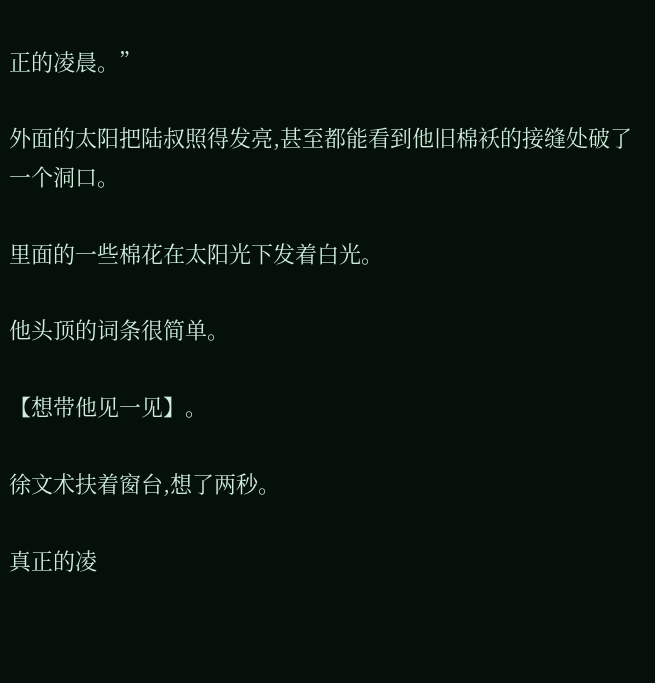正的凌晨。”

外面的太阳把陆叔照得发亮,甚至都能看到他旧棉袄的接缝处破了一个洞口。

里面的一些棉花在太阳光下发着白光。

他头顶的词条很简单。

【想带他见一见】。

徐文术扶着窗台,想了两秒。

真正的凌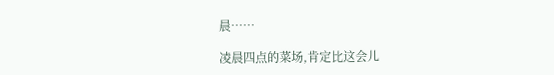晨……

凌晨四点的菜场,肯定比这会儿